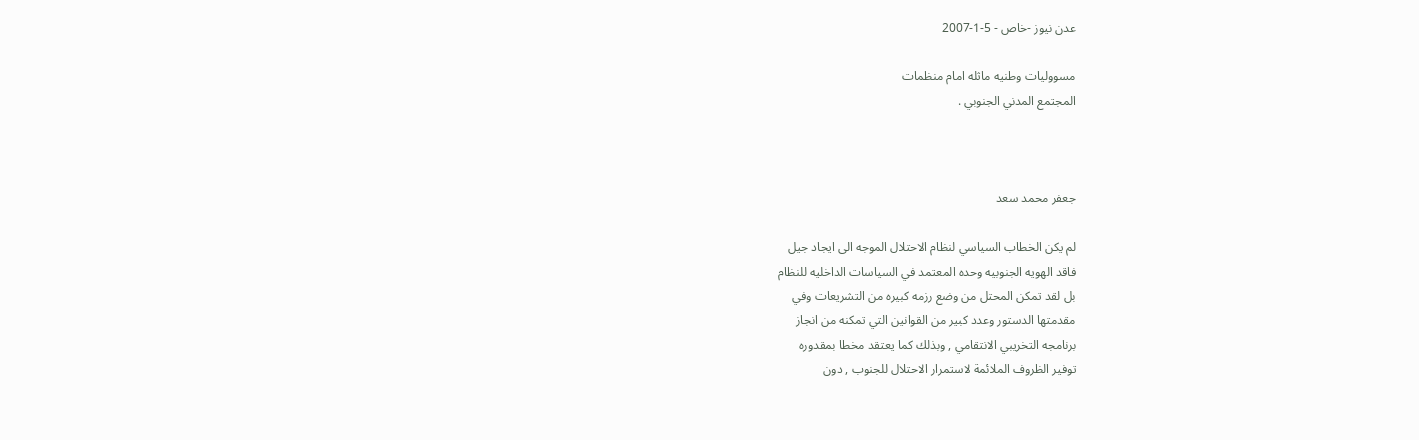عدن نيوز -خاص - 5-1-2007

مسووليات وطنيه ماثله امام منظمات
المجتمع المدني الجنوبي .



جعفر محمد سعد

لم يكن الخطاب السياسي لنظام الاحتلال الموجه الى ايجاد جيل
فاقد الهويه الجنوبيه وحده المعتمد في السياسات الداخليه للنظام
بل لقد تمكن المحتل من وضع رزمه كبيره من التشريعات وفي
مقدمتها الدستور وعدد كبير من القوانين التي تمكنه من انجاز
برنامجه التخريبي الانتقامي , وبذلك كما يعتقد مخطا بمقدوره
توفير الظروف الملائمة لاستمرار الاحتلال للجنوب , دون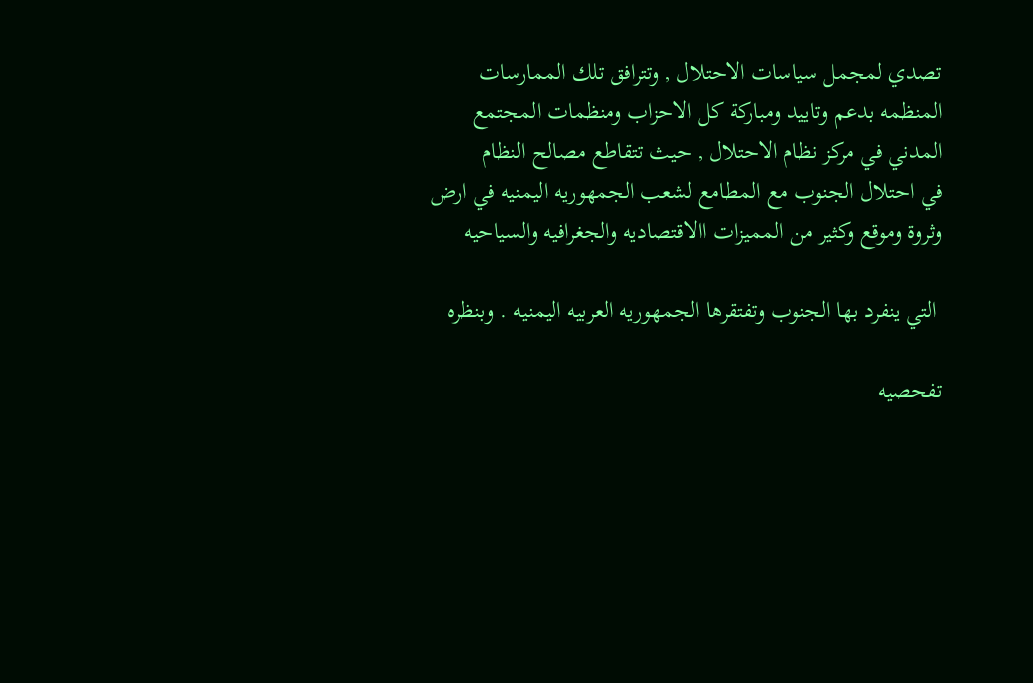تصدي لمجمل سياسات الاحتلال , وتترافق تلك الممارسات
المنظمه بدعم وتاييد ومباركة كل الاحزاب ومنظمات المجتمع
المدني في مركز نظام الاحتلال , حيث تتقاطع مصالح النظام
في احتلال الجنوب مع المطامع لشعب الجمهوريه اليمنيه في ارض
وثروة وموقع وكثير من المميزات االاقتصاديه والجغرافيه والسياحيه

 التي ينفرد بها الجنوب وتفتقرها الجمهوريه العربيه اليمنيه . وبنظره

تفحصيه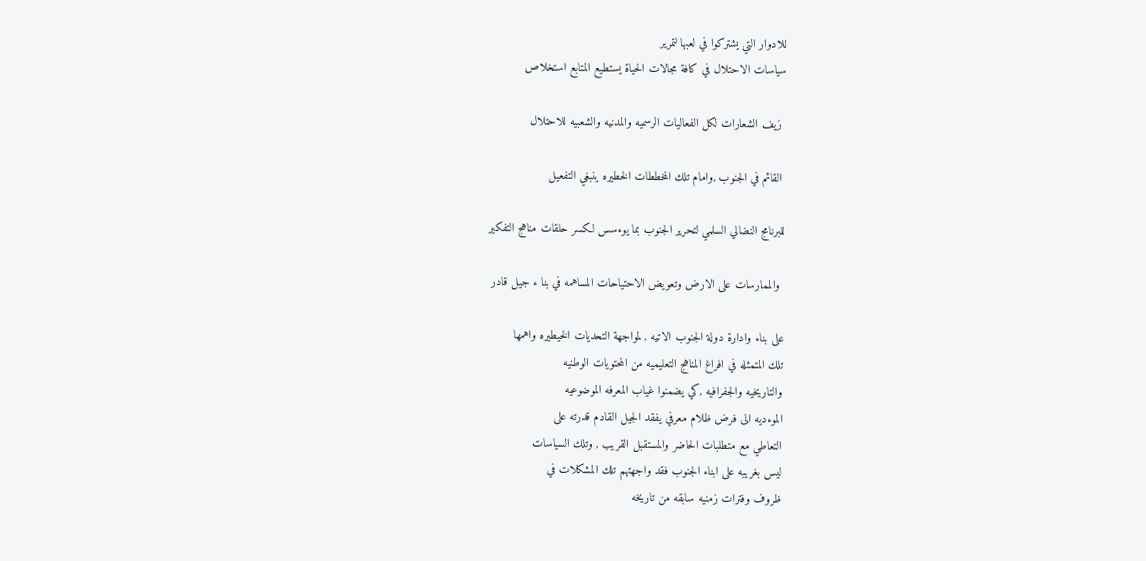للادوار التي يشتركوا في لعبها لتمرير
سياسات الاحتلال في كافة مجالات الحياة يستطيع المتابع استخلاص

 زيف الشعارات لكل الفعاليات الرسميه والمدنيه والشعبيه للاحتلال

 القائم في الجنوب ,وامام تلك المخططات الخطيره ينبغي التفعيل

للبرنامج النضالي السلمي لتحرير الجنوب بما يوءسس لكسر حلقات مناهج التفكير

 والممارسات على الارض وتعويض الاحتياحات المساهمه في بنا ء جيل قادر

على بناء وادارة دولة الجنوب الاتيه , لمواجهة التحديات الخيطيره واهمها
تلك المتمثله في افراغ المناهج التعليميه من المحتويات الوطنيه
والتاريخيه والجفرافيه ,كي يضمنوا غياب المعرفه الموضوعيه
الموءديه الى فرض ظلام معرفي يفقد الجيل القادم قدرته على
التعاطي مع متطلبات الحاضر والمستقبل القريب , وتلك السياسات
ليس بغريبه على ابناء الجنوب فقد واجهتهم تلك المشكلات في
ظروف وفترات زمنيه سابقه من تاريخه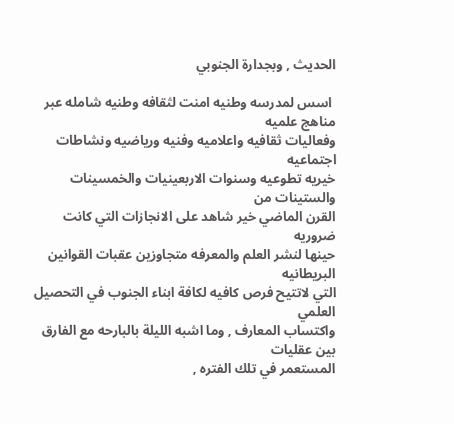الحديث , وبجدارة الجنوبي

 اسس لمدرسه وطنيه امنت لثقافه وطنيه شامله عبر مناهج علميه
وفعاليات ثقافيه واعلاميه وفنيه ورياضيه ونشاطات اجتماعيه
خيريه تطوعيه وسنوات الاربعينيات والخمسينات والستينات من
القرن الماضي خير شاهد على الانجازات التي كانت ضروريه
حينها لنشر العلم والمعرفه متجاوزين عقبات القوانين البريطانيه
التي لاتتيح فرص كافيه لكافة ابناء الجنوب في التحصيل العلمي
واكتساب المعارف , وما اشبه الليلة بالبارحه مع الفارق بين عقليات
المستعمر في تلك الفتره ,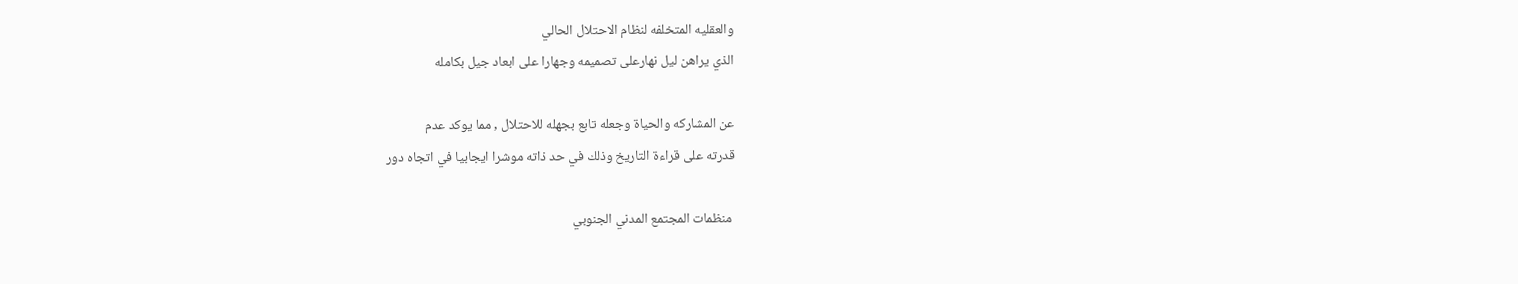والعقليه المتخلفه لنظام الاحتلال الحالي
الذي يراهن ليل نهارعلى تصميمه وجهارا على ابعاد جيل بكامله

عن المشاركه والحياة وجعله تابع بجهله للاحتلال , مما يوكد عدم
قدرته على قراءة التاريخ وذلك في حد ذاته موشرا ايجابيا في اتجاه دور

 منظمات المجتمع المدني الجنوبي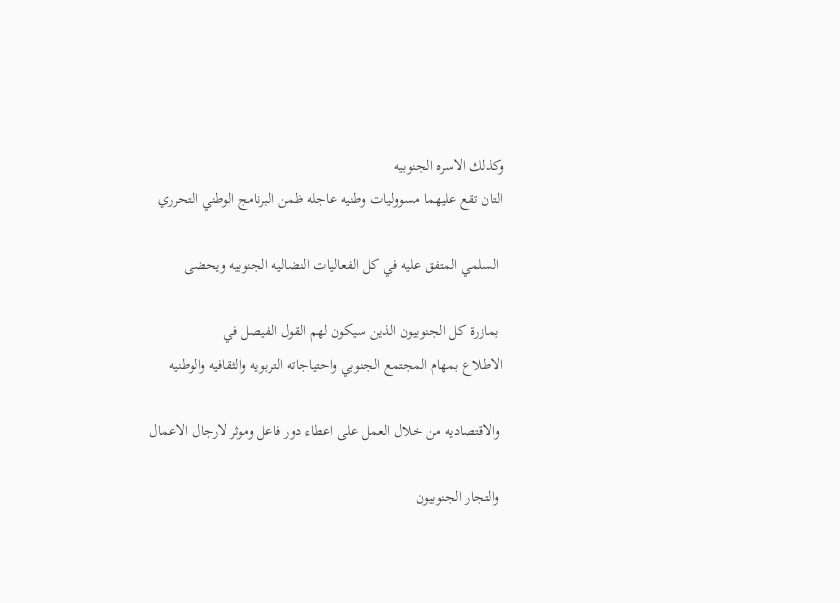وكذلك الاسره الجنوبيه
التان تقع عليهما مسووليات وطنيه عاجله ظمن البرنامج الوطني التحرري

 السلمي المتفق عليه في كل الفعاليات النضاليه الجنوبيه ويحضى

 بمازرة كل الجنوبيون الذين سيكون لهم القول الفيصل في
الاطلاع بمهام المجتمع الجنوبي واحتياجاته التربويه والثقافيه والوطنيه

 والاقتصاديه من خلال العمل على اعطاء دور فاعل وموثر لارجال الاعمال

 والتجار الجنوبيون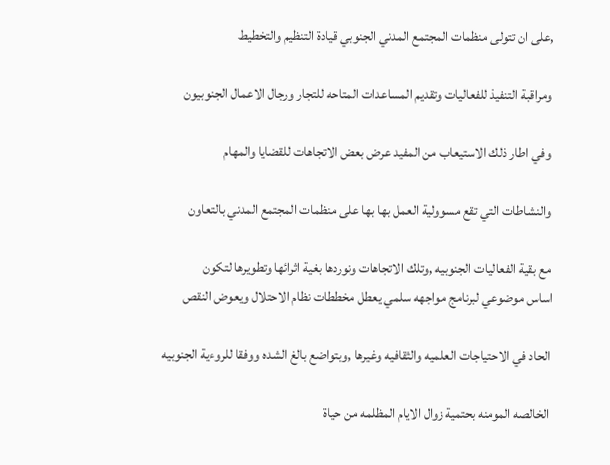,على ان تتولى منظمات المجتمع المدني الجنوبي قيادة التنظيم والتخطيط

 ومراقبة التنفيذ للفعاليات وتقديم المساعدات المتاحه للتجار ورجال الاعمال الجنوبيون

 وفي اطار ذلك الاستيعاب من المفيد عرض بعض الاتجاهات للقضايا والمهام

 والنشاطات التي تقع مسوولية العمل بها بها على منظمات المجتمع المدني بالتعاون

 مع بقية الفعاليات الجنوبيه ,وتلك الاتجاهات ونوردها بغية اثرائها وتطويرها لتكون
اساس موضوعي لبرنامج مواجهه سلمي يعطل مخططات نظام الاحتلال ويعوض النقص

 الحاد في الاحتياجات العلميه والثقافيه وغيرها ,وبتواضع بالغ الشده ووفقا للروءية الجنوبيه

 الخالصه المومنه بحتمية زوال الايام المظلمه من حياة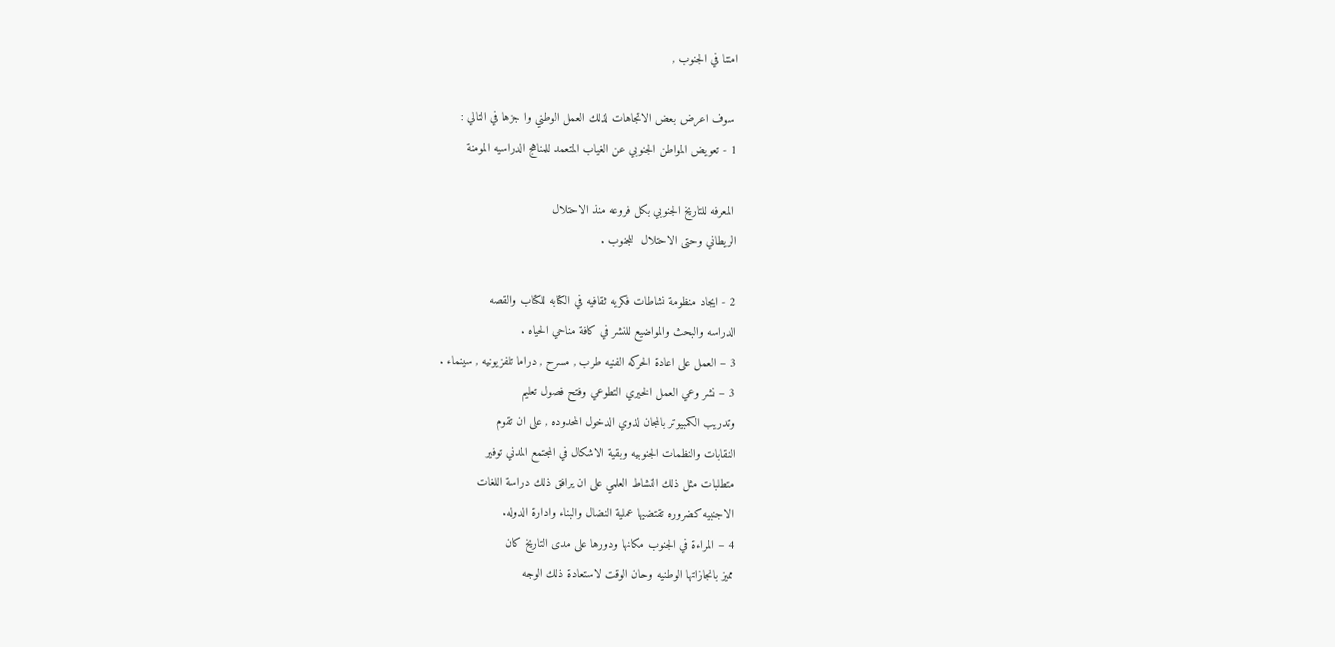امتنا في الجنوب ,

 سوف اعرض بعض الاتجاهات لذلك العمل الوطني وا جزها في التالي :
1 - تعويض المواطن الجنوبي عن الغياب المتعمد للمناهج الدراسيه المومنة

 المعرفه للتاريخ الجنوبي بكل فروعه منذ الاحتلال
الريطاني وحتى الاحتلال  للجنوب .

2 - ايجاد منظومة نشاطات فكريه ثقافيه في الكتابه للكتاب والقصه
الدراسه والبحث والمواضيع للنشر في كافة مناحي الحياه .
3 – العمل على اعادة الحركه الفنيه طرب , مسرح , دراما تلفزيونيه , سينماء .
3 – نشر وعي العمل الخيري التطوعي وفتح فصول تعليم
وتدريب الكمبيوتر بالمجان لذوي الدخول المحدوده , على ان تقوم
النقابات والنظمات الجنوبيه وبقية الاشكال في المجتمع المدني توفير
متطلبات مثل ذلك النشاط العلمي على ان يرافق ذلك دراسة اللغات
الاجنبيه كضروره تقتضيها عملية النضال والبناء وادارة الدوله.
4 – المراءة في الجنوب مكانها ودورها على مدى التاريخ كان
مميز بانجازاتها الوطنيه وحان الوقت لاستعادة ذلك الوجه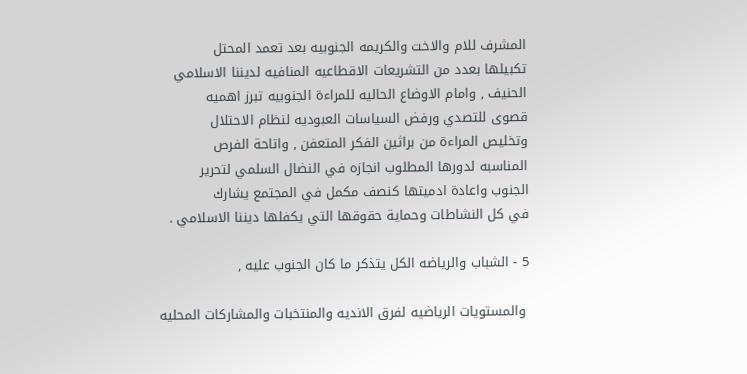المشرف للام والاخت والكريمه الجنوبيه بعد تعمد المحتل
تكبيلها بعدد من التشريعات الاقطاعيه المنافيه لديننا الاسلامي
الحنيف , وامام الاوضاع الحاليه للمراءة الجنوبيه تبرز اهميه
قصوى للتصدي ورفض السياسات العبوديه لنظام الاحتلال
وتخليص المراءة من براثين الفكر المتعفن , واتاحة الفرص
المناسبه لدورها المطلوب انجازه في النضال السلمي لتحرير
الجنوب واعادة ادميتها كنصف مكمل في المجتمع يشارك
في كل النشاطات وحماية حقوقها التي يكفلها ديننا الاسلامي .

5 - الشباب والرياضه الكل يتذكر ما كان الجنوب عليه ,

 والمستويات الرياضيه لفرق الانديه والمنتخبات والمشاركات المحليه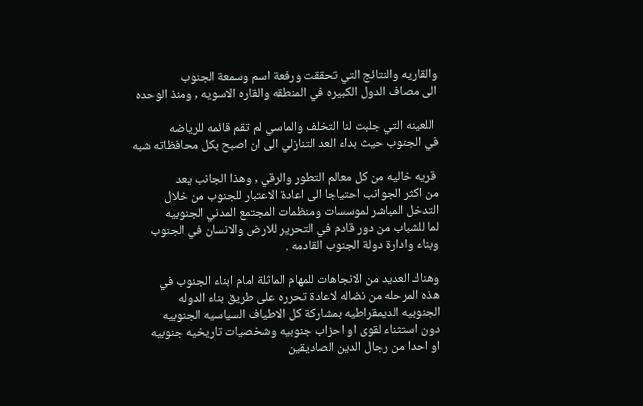والقاريه والنتائج التي تحققت ورفعة اسم وسمعة الجنوب
الى مصاف الدول الكبيره في المنطقه والقاره الاسويه , ومنذ الوحده

 اللعينه التي جلبت لنا التخلف والماسي لم تقم قائمه للرياضه
في الجنوب حيث بداء العد التنازلي الى ان اصبح بكل محافظاته شبه

 قريه خاليه من كل معالم التطور والرقي , وهذا الجانب يعد
من اكثر الجوانب احتياجا الى اعادة الاعتبار للجنوب من خلال
التدخل المباشر لموسسات ومنظمات المجتمع المدني الجنوبيه
لما للشباب من دور قادم في التحرير للارض والانسان في الجنوب
وبناء وادارة دولة الجنوب القادمه .

وهناك العديد من الانجاهات للمهام الماثلة امام ابناء الجنوب في
هذه المرحله من نضاله لاعادة تحرره على طريق بناء الدوله
الجنوبيه الديمقراطيه بمشاركة كل الاطياف السياسيه الجنوبيه
دون استثناء لقوى او احزاب جنوبيه وشخصيات تاريخيه جنوبيه
او احدا من رجال الدين الصاديقين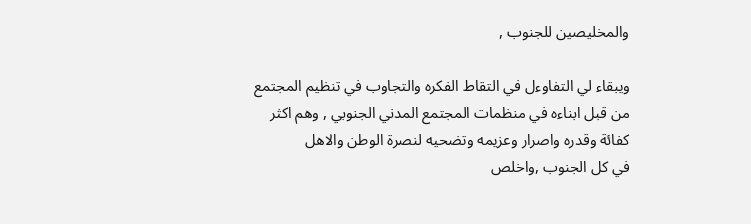والمخليصين للجنوب ,

ويبقاء لي التفاوءل في التقاط الفكره والتجاوب في تنظيم المجتمع
من قبل ابناءه في منظمات المجتمع المدني الجنوبي , وهم اكثر
كفائة وقدره واصرار وعزيمه وتضحيه لنصرة الوطن والاهل
في كل الجنوب ,واخلص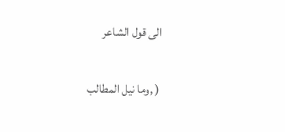الى قول الشاعر

 ( ,وما نيل المطالب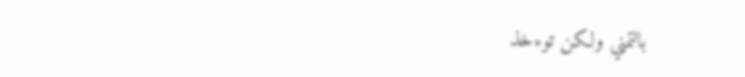بالتمني ولكن توءخذ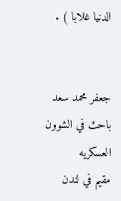الدنيا غلابا ) .


جعفر محمد سعد
باحث في الشوون العسكريه
مقيم في لندن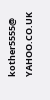kother5555@ YAHOO.CO.UK